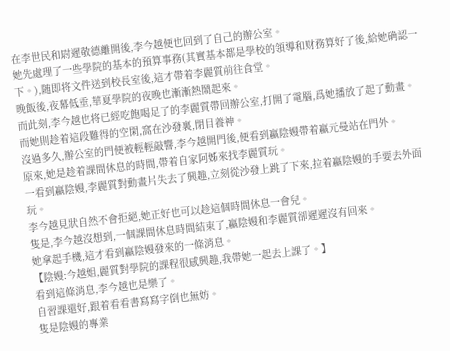在李世民和尉遲敬德離開後,李今越便也回到了自己的辦公室。
她先處理了一些學院的基本的預算事務(其實基本都是學校的領導和财務算好了後,給她确認一下。),随即将文件送到校長室後,這才帶着李麗質前往食堂。
晚飯後,夜幕低垂,華夏學院的夜晚也漸漸熱鬧起來。
而此刻,李今越也将已經吃飽喝足了的李麗質帶回辦公室,打開了電腦,爲她播放了起了動畫。
而她則趁着這段難得的空閑,窩在沙發裏,閉目養神。
沒過多久,辦公室的門便被輕輕敲響,李今越開門後,便看到嬴陰嫚帶着嬴元曼站在門外。
原來,她是趁着課間休息的時間,帶着自家阿姊來找李麗質玩。
一看到嬴陰嫚,李麗質對動畫片失去了興趣,立刻從沙發上跳了下來,拉着嬴陰嫚的手要去外面玩。
李今越見狀自然不會拒絕,她正好也可以趁這個時間休息一會兒。
隻是,李今越沒想到,一個課間休息時間結束了,嬴陰嫚和李麗質卻遲遲沒有回來。
她拿起手機,這才看到嬴陰嫚發來的一條消息。
【陰嫚:今越姐,麗質對學院的課程很感興趣,我帶她一起去上課了。】
看到這條消息,李今越也是樂了。
自習課還好,跟着看看書寫寫字倒也無妨。
隻是陰嫚的專業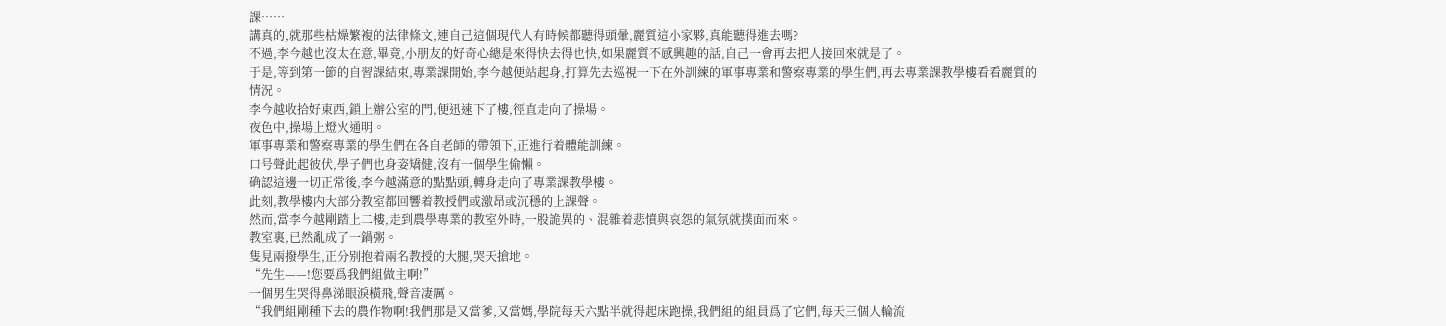課……
講真的,就那些枯燥繁複的法律條文,連自己這個現代人有時候都聽得頭暈,麗質這小家夥,真能聽得進去嗎?
不過,李今越也沒太在意,畢竟,小朋友的好奇心總是來得快去得也快,如果麗質不感興趣的話,自己一會再去把人接回來就是了。
于是,等到第一節的自習課結束,專業課開始,李今越便站起身,打算先去巡視一下在外訓練的軍事專業和警察專業的學生們,再去專業課教學樓看看麗質的情況。
李今越收拾好東西,鎖上辦公室的門,便迅速下了樓,徑直走向了操場。
夜色中,操場上燈火通明。
軍事專業和警察專業的學生們在各自老師的帶領下,正進行着體能訓練。
口号聲此起彼伏,學子們也身姿矯健,沒有一個學生偷懶。
确認這邊一切正常後,李今越滿意的點點頭,轉身走向了專業課教學樓。
此刻,教學樓内大部分教室都回響着教授們或激昂或沉穩的上課聲。
然而,當李今越剛踏上二樓,走到農學專業的教室外時,一股詭異的、混雜着悲憤與哀怨的氣氛就撲面而來。
教室裏,已然亂成了一鍋粥。
隻見兩撥學生,正分别抱着兩名教授的大腿,哭天搶地。
“先生——!您要爲我們組做主啊!”
一個男生哭得鼻涕眼淚橫飛,聲音凄厲。
“我們組剛種下去的農作物啊!我們那是又當爹,又當媽,學院每天六點半就得起床跑操,我們組的組員爲了它們,每天三個人輪流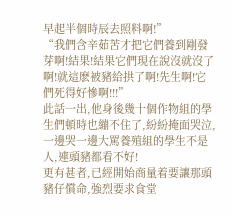早起半個時辰去照料啊!”
“我們含辛茹苦才把它們養到剛發芽啊!結果!結果它們現在說沒就沒了啊!就這麽被豬給拱了啊!先生啊!它們死得好慘啊!!!”
此話一出,他身後幾十個作物組的學生們頓時也繃不住了,紛紛掩面哭泣,一邊哭一邊大罵養殖組的學生不是人,連頭豬都看不好!
更有甚者,已經開始商量着要讓那頭豬仔償命,強烈要求食堂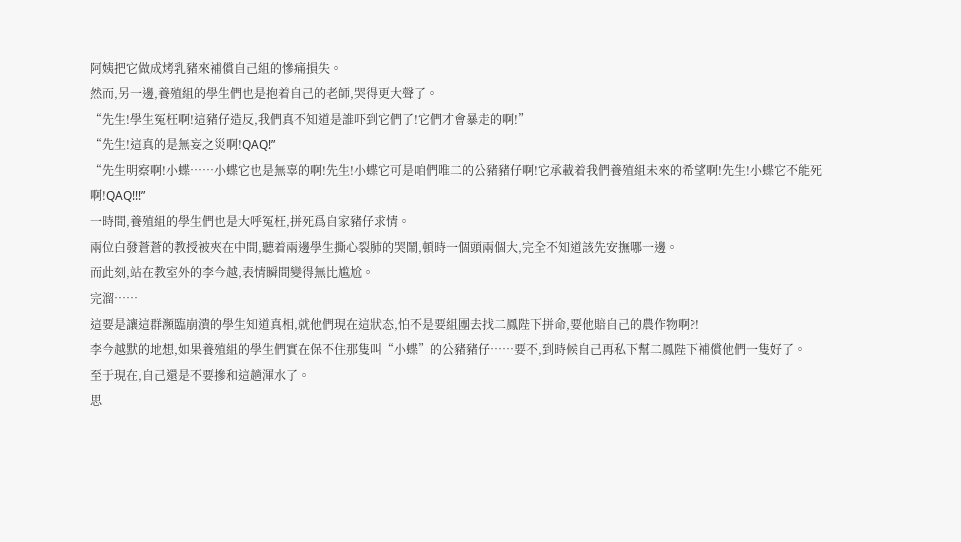阿姨把它做成烤乳豬來補償自己組的慘痛損失。
然而,另一邊,養殖組的學生們也是抱着自己的老師,哭得更大聲了。
“先生!學生冤枉啊!這豬仔造反,我們真不知道是誰吓到它們了!它們才會暴走的啊!”
“先生!這真的是無妄之災啊!QAQ!”
“先生明察啊!小蝶……小蝶它也是無辜的啊!先生!小蝶它可是咱們唯二的公豬豬仔啊!它承載着我們養殖組未來的希望啊!先生!小蝶它不能死啊!QAQ!!!”
一時間,養殖組的學生們也是大呼冤枉,拼死爲自家豬仔求情。
兩位白發蒼蒼的教授被夾在中間,聽着兩邊學生撕心裂肺的哭鬧,頓時一個頭兩個大,完全不知道該先安撫哪一邊。
而此刻,站在教室外的李今越,表情瞬間變得無比尴尬。
完溜……
這要是讓這群瀕臨崩潰的學生知道真相,就他們現在這狀态,怕不是要組團去找二鳳陛下拼命,要他賠自己的農作物啊?!
李今越默的地想,如果養殖組的學生們實在保不住那隻叫“小蝶”的公豬豬仔……要不,到時候自己再私下幫二鳳陛下補償他們一隻好了。
至于現在,自己還是不要摻和這趟渾水了。
思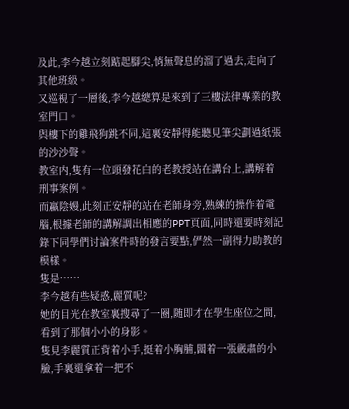及此,李今越立刻踮起腳尖,悄無聲息的溜了過去,走向了其他班級。
又巡視了一層後,李今越總算是來到了三樓法律專業的教室門口。
與樓下的雞飛狗跳不同,這裏安靜得能聽見筆尖劃過紙張的沙沙聲。
教室内,隻有一位頭發花白的老教授站在講台上,講解着刑事案例。
而嬴陰嫚,此刻正安靜的站在老師身旁,熟練的操作着電腦,根據老師的講解調出相應的PPT頁面,同時還要時刻記錄下同學們讨論案件時的發言要點,俨然一副得力助教的模樣。
隻是……
李今越有些疑惑,麗質呢?
她的目光在教室裏搜尋了一圈,随即才在學生座位之間,看到了那個小小的身影。
隻見李麗質正背着小手,挺着小胸脯,闆着一張嚴肅的小臉,手裏還拿着一把不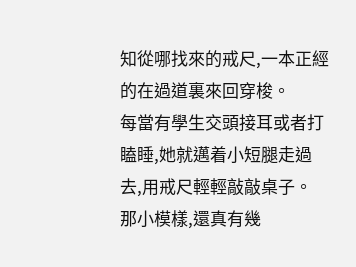知從哪找來的戒尺,一本正經的在過道裏來回穿梭。
每當有學生交頭接耳或者打瞌睡,她就邁着小短腿走過去,用戒尺輕輕敲敲桌子。
那小模樣,還真有幾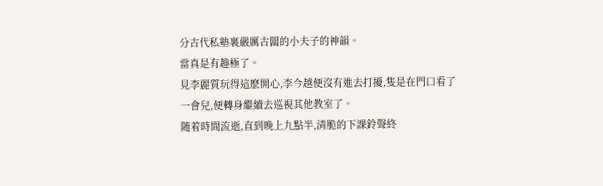分古代私塾裏嚴厲古闆的小夫子的神韻。
當真是有趣極了。
見李麗質玩得這麽開心,李今越便沒有進去打擾,隻是在門口看了一會兒,便轉身繼續去巡視其他教室了。
随着時間流逝,直到晚上九點半,清脆的下課鈴聲終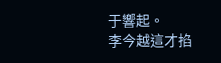于響起。
李今越這才掐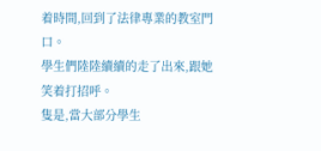着時間,回到了法律專業的教室門口。
學生們陸陸續續的走了出來,跟她笑着打招呼。
隻是,當大部分學生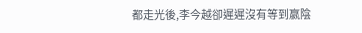都走光後,李今越卻遲遲沒有等到嬴陰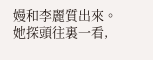嫚和李麗質出來。
她探頭往裏一看,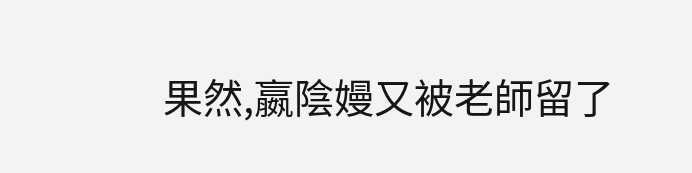果然,嬴陰嫚又被老師留了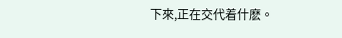下來,正在交代着什麽。